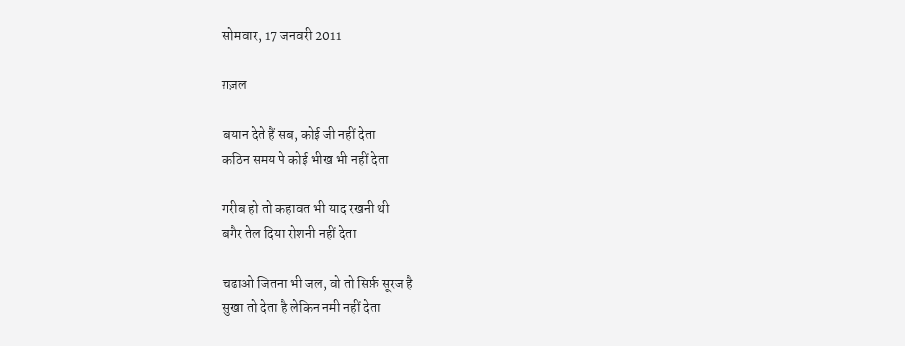सोमवार, 17 जनवरी 2011

ग़ज़ल

बयान देते हैं सब, कोई जी नहीं देता
कठिन समय पे कोई भीख भी नहीं देता

गरीब हो तो कहावत भी याद रखनी थी
बगैर तेल दिया रोशनी नहीं देता

चढाओ जितना भी जल, वो तो सिर्फ़ सूरज है
सुखा तो देता है लेकिन नमी नहीं देता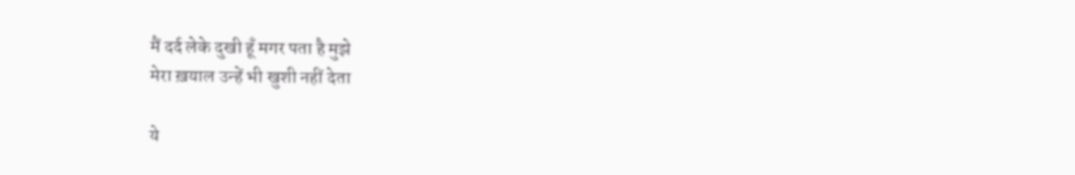मैं दर्द लेके दुखी हूँ मगर पता है मुझे
मेरा ख़याल उन्हें भी खुशी नहीं देता

ये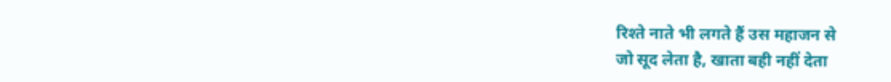रिश्ते नाते भी लगते हैं उस महाजन से
जो सूद लेता है, खाता बही नहीं देता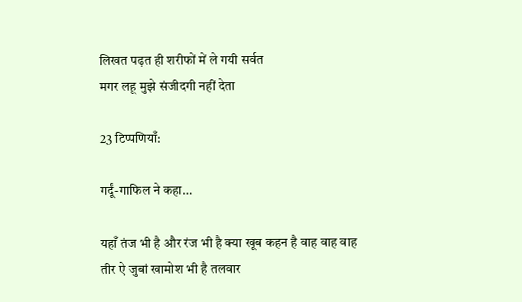लिखत पढ़त ही शरीफों में ले गयी सर्वत
मगर लहू मुझे संजीदगी नहीं देता

23 टिप्पणियाँ:

गर्दूं-गाफिल ने कहा…

यहाँ तंज भी है और रंज भी है क्या खूब कहन है वाह वाह वाह
तीर ऐ जुबां खामोश भी है तलवार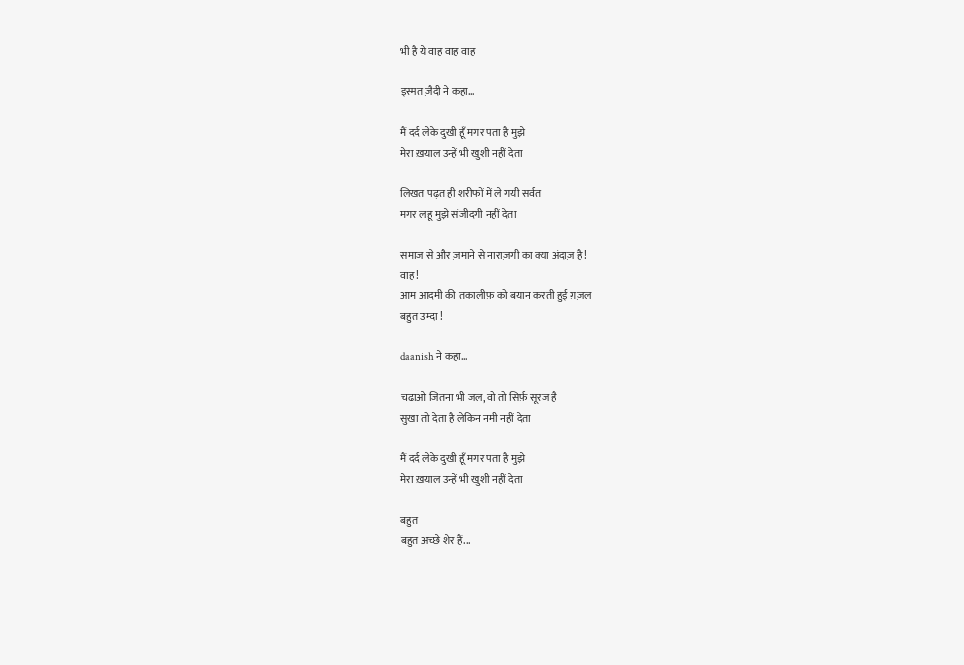भी है ये वाह वाह वाह

इस्मत ज़ैदी ने कहा…

मैं दर्द लेके दुखी हूँ मगर पता है मुझे
मेरा ख़याल उन्हें भी खुशी नहीं देता

लिखत पढ़त ही शरीफों में ले गयी सर्वत
मगर लहू मुझे संजीदगी नहीं देता

समाज से और ज़माने से नाराज़गी का क्या अंदाज़ है!
वाह !
आम आदमी की तकालीफ़ को बयान करती हुई ग़ज़ल
बहुत उम्दा !

daanish ने कहा…

चढाओ जितना भी जल, वो तो सिर्फ़ सूरज है
सुखा तो देता है लेकिन नमी नहीं देता

मैं दर्द लेके दुखी हूँ मगर पता है मुझे
मेरा ख़याल उन्हें भी खुशी नहीं देता

बहुत
बहुत अच्छे शेर हैं...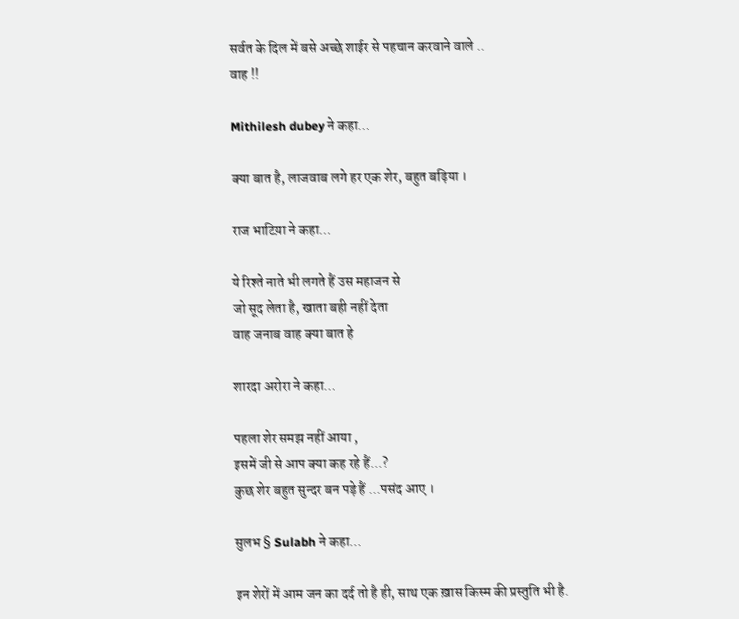सर्वत के दिल में बसे अच्छे शाईर से पहचान करवाने वाले ..
वाह !!

Mithilesh dubey ने कहा…

क्या बात है, लाजवाब लगे हर एक शेर, बहुत बढ़िया ।

राज भाटिय़ा ने कहा…

ये रिश्ते नाते भी लगते हैं उस महाजन से
जो सूद लेता है, खाता बही नहीं देता
वाह जनाब वाह क्या बात हे

शारदा अरोरा ने कहा…

पहला शेर समझ नहीं आया ,
इसमें जी से आप क्या कह रहे हैं...?
कुछ शेर बहुत सुन्दर बन पड़े हैं ...पसंद आए ।

सुलभ § Sulabh ने कहा…

इन शेरों में आम जन का दर्द तो है ही, साथ एक ख़ास किस्म की प्रस्तुति भी है.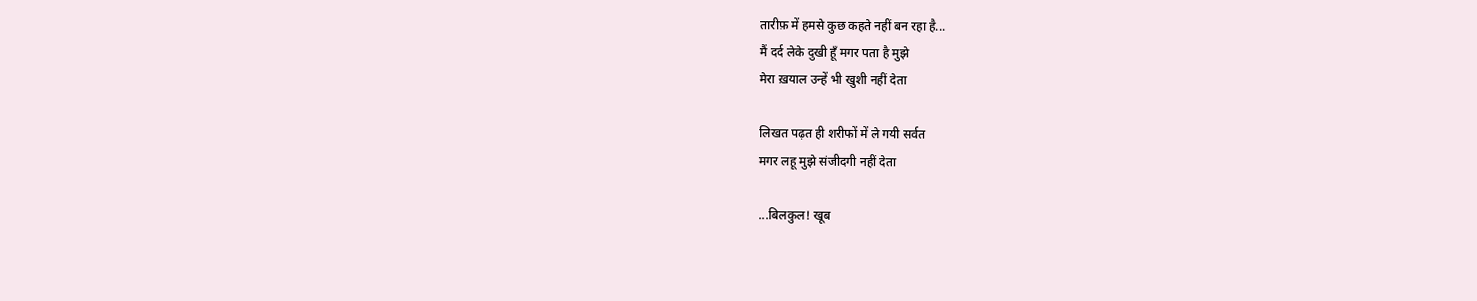तारीफ़ में हमसे कुछ कहते नहीं बन रहा है...
मैं दर्द लेके दुखी हूँ मगर पता है मुझे
मेरा ख़याल उन्हें भी खुशी नहीं देता

लिखत पढ़त ही शरीफों में ले गयी सर्वत
मगर लहू मुझे संजीदगी नहीं देता

...बिलकुल! खूब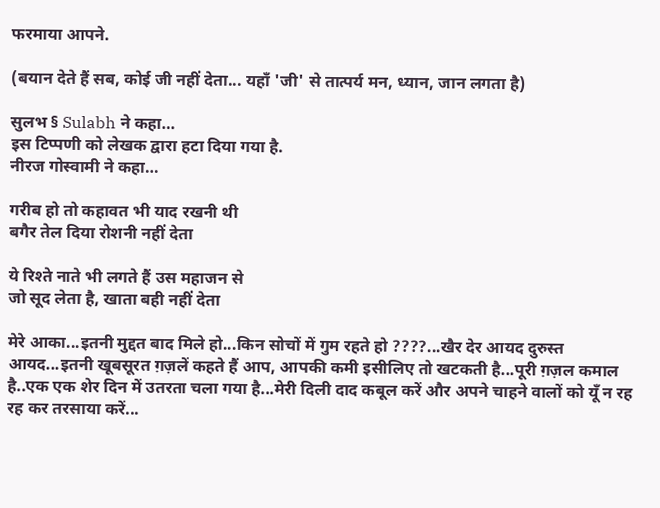फरमाया आपने.

(बयान देते हैं सब, कोई जी नहीं देता... यहाँ 'जी' से तात्पर्य मन, ध्यान, जान लगता है)

सुलभ § Sulabh ने कहा…
इस टिप्पणी को लेखक द्वारा हटा दिया गया है.
नीरज गोस्वामी ने कहा…

गरीब हो तो कहावत भी याद रखनी थी
बगैर तेल दिया रोशनी नहीं देता

ये रिश्ते नाते भी लगते हैं उस महाजन से
जो सूद लेता है, खाता बही नहीं देता

मेरे आका...इतनी मुद्दत बाद मिले हो...किन सोचों में गुम रहते हो ????...खैर देर आयद दुरुस्त आयद...इतनी खूबसूरत ग़ज़लें कहते हैं आप, आपकी कमी इसीलिए तो खटकती है...पूरी ग़ज़ल कमाल है..एक एक शेर दिन में उतरता चला गया है...मेरी दिली दाद कबूल करें और अपने चाहने वालों को यूँ न रह रह कर तरसाया करें...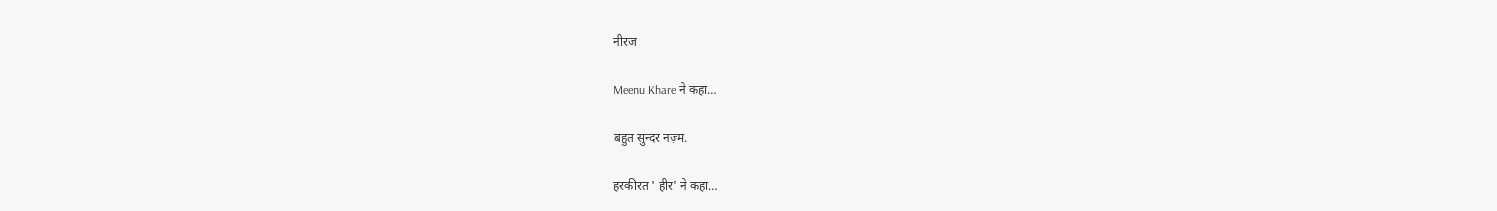नीरज

Meenu Khare ने कहा…

बहुत सुन्दर नज़्म.

हरकीरत ' हीर' ने कहा…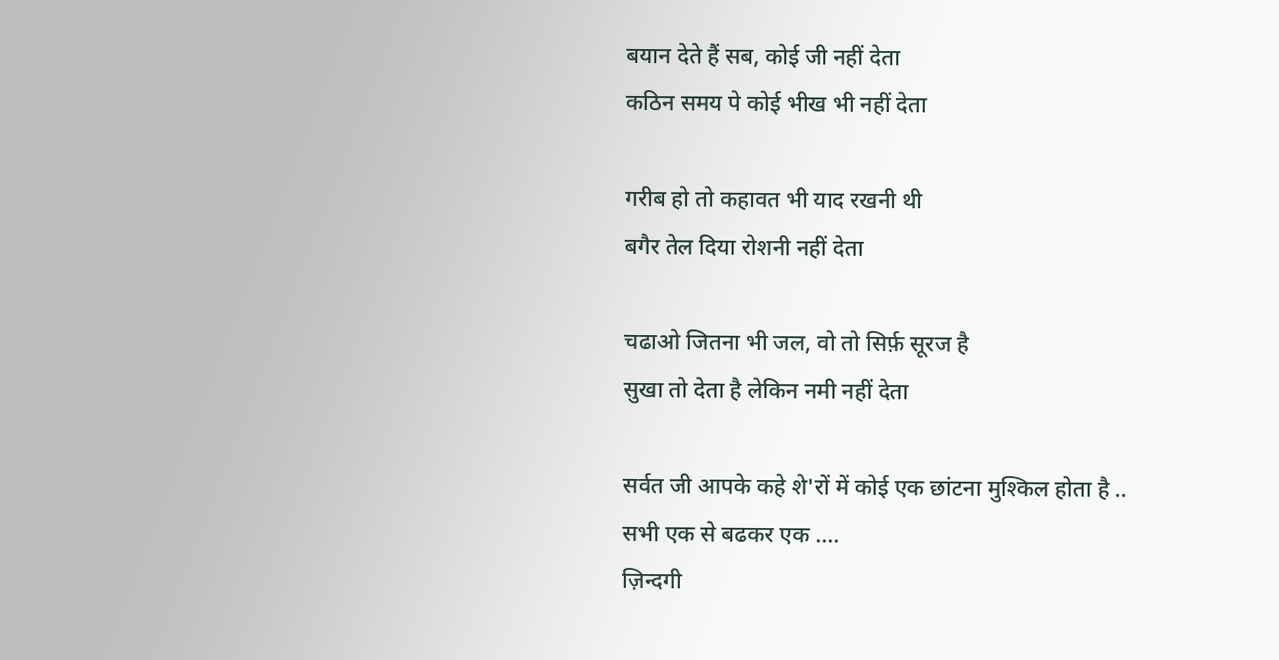बयान देते हैं सब, कोई जी नहीं देता
कठिन समय पे कोई भीख भी नहीं देता

गरीब हो तो कहावत भी याद रखनी थी
बगैर तेल दिया रोशनी नहीं देता

चढाओ जितना भी जल, वो तो सिर्फ़ सूरज है
सुखा तो देता है लेकिन नमी नहीं देता

सर्वत जी आपके कहे शे'रों में कोई एक छांटना मुश्किल होता है ..
सभी एक से बढकर एक ....
ज़िन्दगी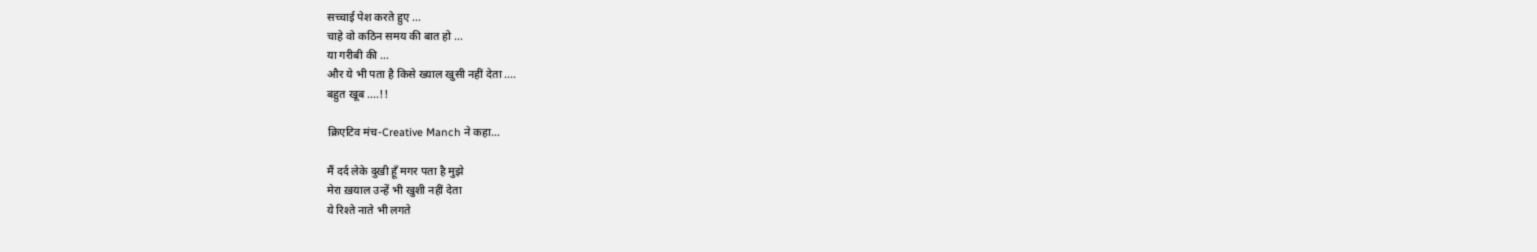सच्चाई पेश करते हुए ...
चाहे वो कठिन समय की बात हो ...
या गरीबी की ...
और ये भी पता है किसे ख्याल खुसी नहीं देता ....
बहुत खूब ....!!

क्रिएटिव मंच-Creative Manch ने कहा…

मैं दर्द लेके दुखी हूँ मगर पता है मुझे
मेरा ख़याल उन्हें भी खुशी नहीं देता
ये रिश्ते नाते भी लगते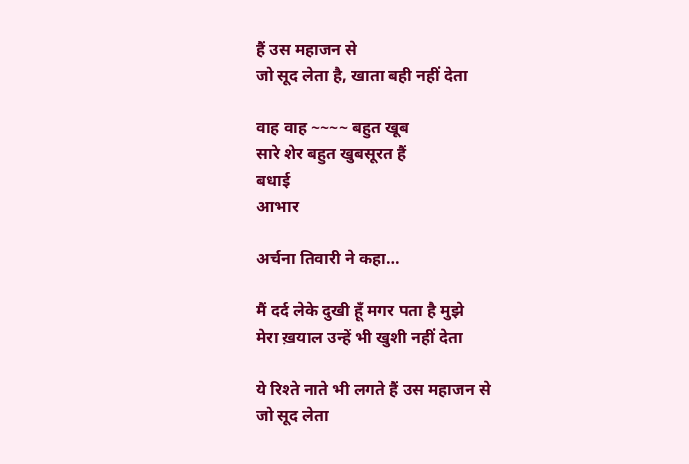हैं उस महाजन से
जो सूद लेता है, खाता बही नहीं देता

वाह वाह ~~~~ बहुत खूब
सारे शेर बहुत खुबसूरत हैं
बधाई
आभार

अर्चना तिवारी ने कहा…

मैं दर्द लेके दुखी हूँ मगर पता है मुझे
मेरा ख़याल उन्हें भी खुशी नहीं देता

ये रिश्ते नाते भी लगते हैं उस महाजन से
जो सूद लेता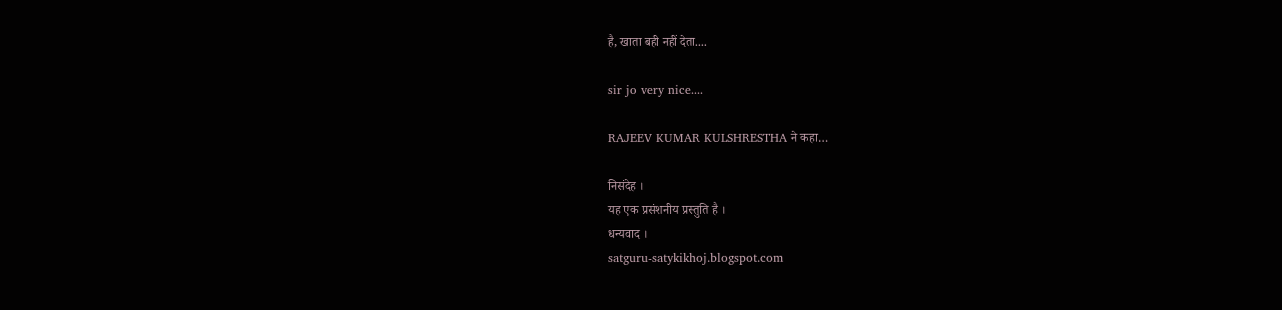है, खाता बही नहीं देता....

sir jo very nice....

RAJEEV KUMAR KULSHRESTHA ने कहा…

निसंदेह ।
यह एक प्रसंशनीय प्रस्तुति है ।
धन्यवाद ।
satguru-satykikhoj.blogspot.com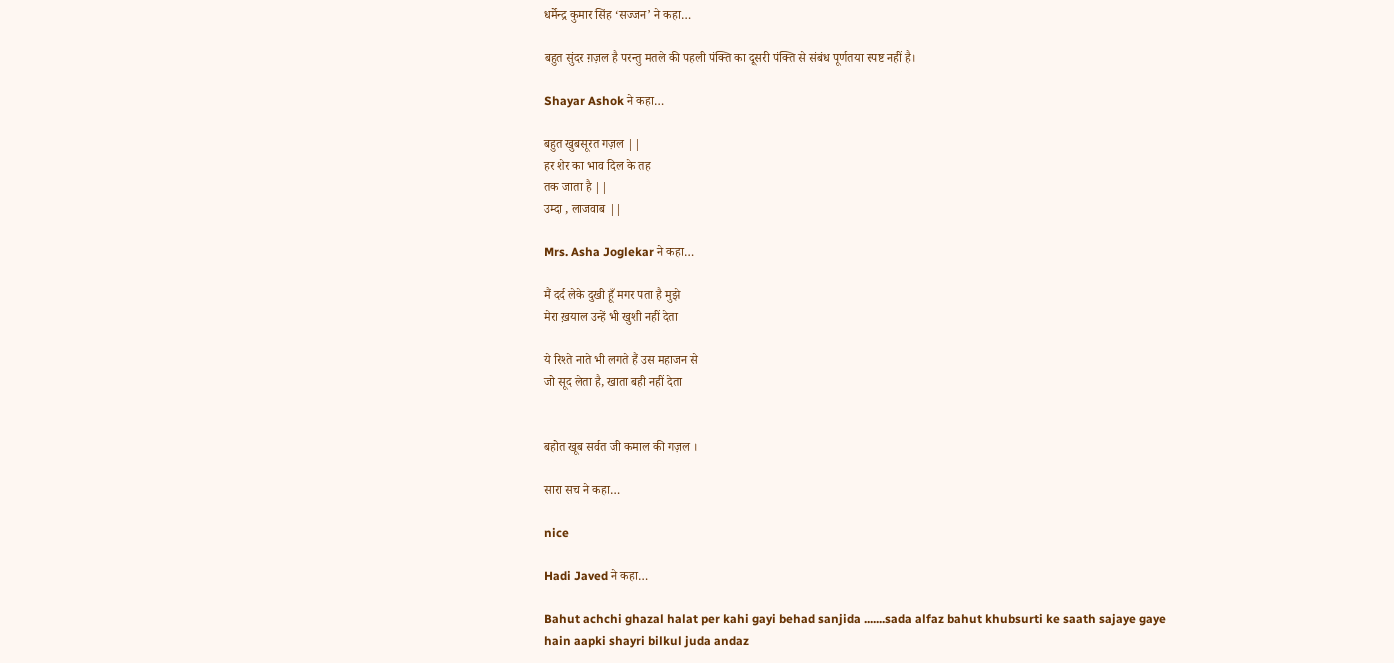धर्मेन्द्र कुमार सिंह ‘सज्जन’ ने कहा…

बहुत सुंदर ग़ज़ल है परन्तु मतले की पहली पंक्ति का दूसरी पंक्ति से संबंध पूर्णतया स्पष्ट नहीं है।

Shayar Ashok ने कहा…

बहुत खुबसूरत गज़ल ||
हर शेर का भाव दिल के तह
तक जाता है ||
उम्दा , लाजवाब ||

Mrs. Asha Joglekar ने कहा…

मैं दर्द लेके दुखी हूँ मगर पता है मुझे
मेरा ख़याल उन्हें भी खुशी नहीं देता

ये रिश्ते नाते भी लगते हैं उस महाजन से
जो सूद लेता है, खाता बही नहीं देता


बहोत खूब सर्वत जी कमाल की गज़ल ।

सारा सच ने कहा…

nice

Hadi Javed ने कहा…

Bahut achchi ghazal halat per kahi gayi behad sanjida .......sada alfaz bahut khubsurti ke saath sajaye gaye hain aapki shayri bilkul juda andaz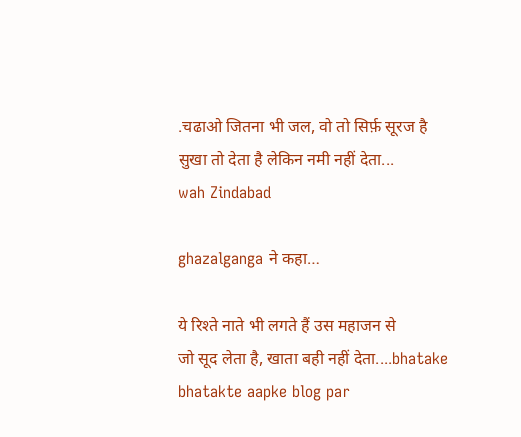.चढाओ जितना भी जल, वो तो सिर्फ़ सूरज है
सुखा तो देता है लेकिन नमी नहीं देता...
wah Zindabad

ghazalganga ने कहा…

ये रिश्ते नाते भी लगते हैं उस महाजन से
जो सूद लेता है, खाता बही नहीं देता....bhatake bhatakte aapke blog par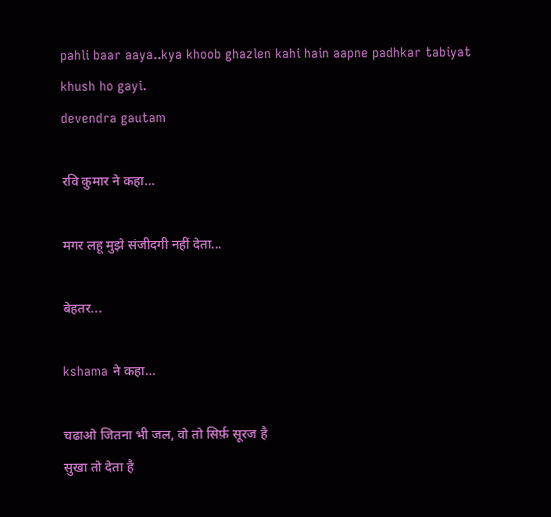pahli baar aaya..kya khoob ghazlen kahi hain aapne padhkar tabiyat khush ho gayi.
devendra gautam

रवि कुमार ने कहा…

मगर लहू मुझे संजीदगी नहीं देता...

बेहतर...

kshama ने कहा…

चढाओ जितना भी जल, वो तो सिर्फ़ सूरज है
सुखा तो देता है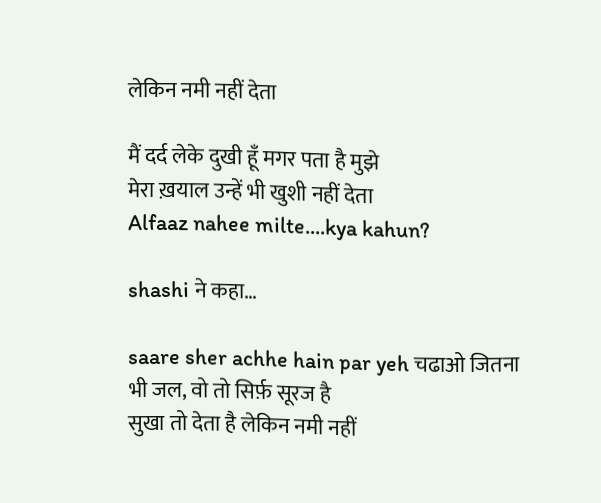लेकिन नमी नहीं देता

मैं दर्द लेके दुखी हूँ मगर पता है मुझे
मेरा ख़याल उन्हें भी खुशी नहीं देता
Alfaaz nahee milte....kya kahun?

shashi ने कहा…

saare sher achhe hain par yeh चढाओ जितना भी जल, वो तो सिर्फ़ सूरज है
सुखा तो देता है लेकिन नमी नहीं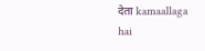देता kamaallaga
hai